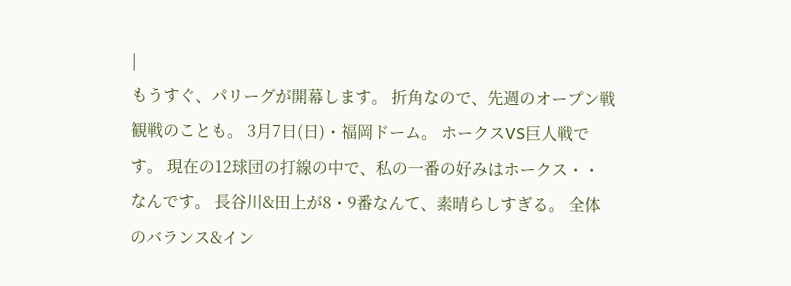|
もうすぐ、パリーグが開幕します。 折角なので、先週のオープン戦観戦のことも。 3月7日(日)・福岡ドーム。 ホークスVS巨人戦です。 現在の12球団の打線の中で、私の一番の好みはホークス・・なんです。 長谷川&田上が8・9番なんて、素晴らしすぎる。 全体のバランス&イン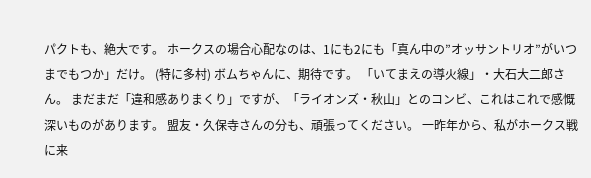パクトも、絶大です。 ホークスの場合心配なのは、1にも2にも「真ん中の”オッサントリオ”がいつまでもつか」だけ。 (特に多村) ボムちゃんに、期待です。 「いてまえの導火線」・大石大二郎さん。 まだまだ「違和感ありまくり」ですが、「ライオンズ・秋山」とのコンビ、これはこれで感慨深いものがあります。 盟友・久保寺さんの分も、頑張ってください。 一昨年から、私がホークス戦に来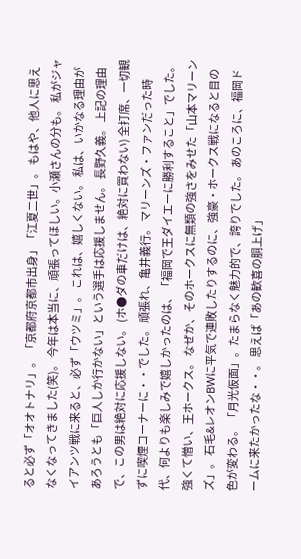ると必ず「オオトナリ」。 「京都府京都市出身」「江夏二世」。 もはや、他人に思えなくなってきました(笑)。 今年は本当に、頑張ってほしい。小瀬さんの分も。 私がジャイアンツ戦に来ると、必ず「ウツミ」。 これは、嬉しくない。 私は、いかなる理由があろうとも「巨人しか行かない」という選手は応援しません。 長野久義。 上記の理由で、この男は絶対に応援しない。 (ホ●ダの車だけは、絶対に買わない) 全打席、一切観ずに喫煙コーナーに・・でした。 頑張れ、亀井義行。 マリーンズ・ファンだった時代、何よりも楽しみで嬉しかったのは、「福岡で王ダイエーに勝利すること」でした。 強くて憎い、王ホークス。 なぜか、そのホークスに無類の強さをみせた「山本マリーンズ」。 石毛&レオンBWに平気で連敗したりするのに、強豪・ホークス戦になると目の色が変わる。 「月光仮面」。たまらなく魅力的で、誇りでした。 あのころに、福岡ドームに来たかったな・・。 思えば「あの歓喜の胴上げ」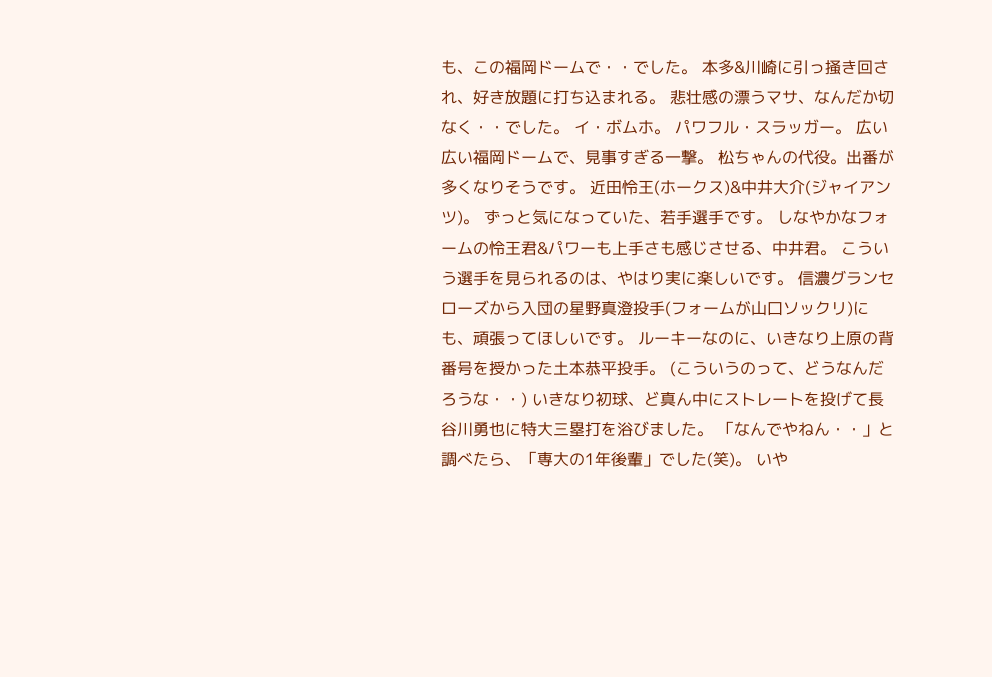も、この福岡ドームで・・でした。 本多&川崎に引っ掻き回され、好き放題に打ち込まれる。 悲壮感の漂うマサ、なんだか切なく・・でした。 イ・ボムホ。 パワフル・スラッガー。 広い広い福岡ドームで、見事すぎる一撃。 松ちゃんの代役。出番が多くなりそうです。 近田怜王(ホークス)&中井大介(ジャイアンツ)。 ずっと気になっていた、若手選手です。 しなやかなフォームの怜王君&パワーも上手さも感じさせる、中井君。 こういう選手を見られるのは、やはり実に楽しいです。 信濃グランセローズから入団の星野真澄投手(フォームが山口ソックリ)にも、頑張ってほしいです。 ルーキーなのに、いきなり上原の背番号を授かった土本恭平投手。 (こういうのって、どうなんだろうな・・) いきなり初球、ど真ん中にストレートを投げて長谷川勇也に特大三塁打を浴びました。 「なんでやねん・・」と調べたら、「専大の1年後輩」でした(笑)。 いや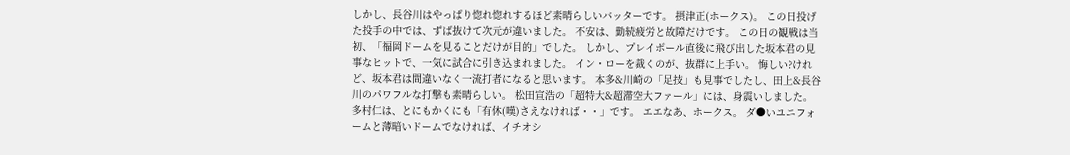しかし、長谷川はやっぱり惚れ惚れするほど素晴らしいバッターです。 摂津正(ホークス)。 この日投げた投手の中では、ずば抜けて次元が違いました。 不安は、勤続疲労と故障だけです。 この日の観戦は当初、「福岡ドームを見ることだけが目的」でした。 しかし、プレイボール直後に飛び出した坂本君の見事なヒットで、一気に試合に引き込まれました。 イン・ローを裁くのが、抜群に上手い。 悔しい?けれど、坂本君は間違いなく一流打者になると思います。 本多&川崎の「足技」も見事でしたし、田上&長谷川のパワフルな打撃も素晴らしい。 松田宣浩の「超特大&超滞空大ファール」には、身震いしました。 多村仁は、とにもかくにも「有休(嘆)さえなければ・・」です。 エエなあ、ホークス。 ダ●いユニフォームと薄暗いドームでなければ、イチオシ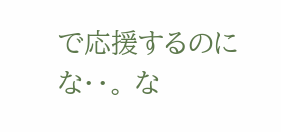で応援するのにな・・。 な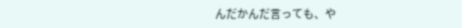んだかんだ言っても、や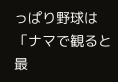っぱり野球は「ナマで観ると最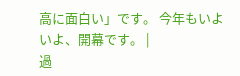高に面白い」です。 今年もいよいよ、開幕です。 |
過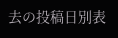去の投稿日別表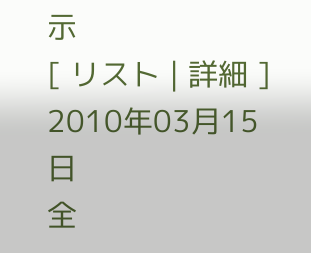示
[ リスト | 詳細 ]
2010年03月15日
全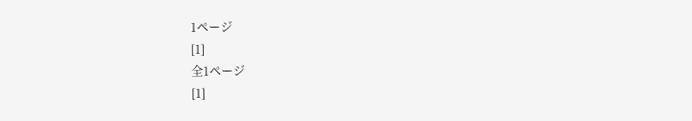1ページ
[1]
全1ページ
[1]